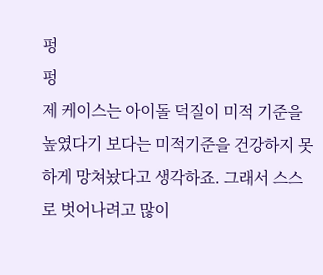펑
펑
제 케이스는 아이돌 덕질이 미적 기준을 높였다기 보다는 미적기준을 건강하지 못하게 망쳐놨다고 생각하죠. 그래서 스스로 벗어나려고 많이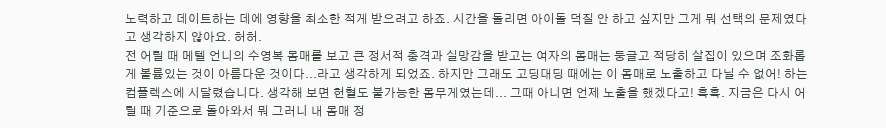노력하고 데이트하는 데에 영향을 최소한 적게 받으려고 하죠. 시간을 돌리면 아이돌 덕질 안 하고 싶지만 그게 뭐 선택의 문제였다고 생각하지 않아요. 허허.
전 어릴 때 메텔 언니의 수영복 몸매를 보고 큰 정서적 충격과 실망감을 받고는 여자의 몸매는 둥글고 적당히 살집이 있으며 조화롭게 볼륨있는 것이 아름다운 것이다...라고 생각하게 되었죠. 하지만 그래도 고딩대딩 때에는 이 몸매로 노출하고 다닐 수 없어! 하는 컴플렉스에 시달렸습니다. 생각해 보면 헌혈도 불가능한 몸무게였는데... 그때 아니면 언제 노출을 했겠다고! 흑흑. 지금은 다시 어릴 때 기준으로 돌아와서 뭐 그러니 내 몸매 정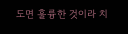도면 훌륭한 것이라 치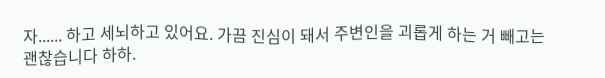자...... 하고 세뇌하고 있어요. 가끔 진심이 돼서 주변인을 괴롭게 하는 거 빼고는 괜찮습니다 하하.